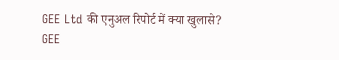GEE Ltd की एनुअल रिपोर्ट में क्या खुलासे?
GEE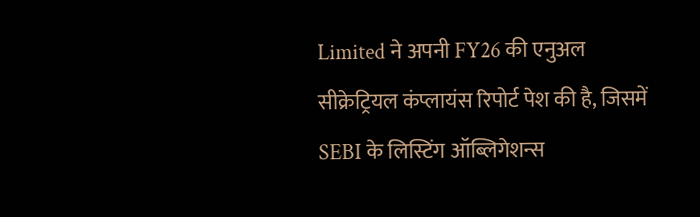Limited ने अपनी FY26 की एनुअल सीक्रेट्रियल कंप्लायंस रिपोर्ट पेश की है, जिसमें SEBI के लिस्टिंग ऑब्लिगेशन्स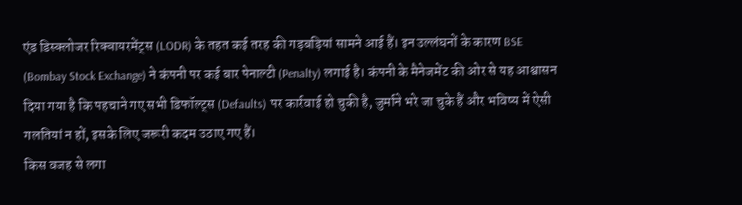एंड डिस्क्लोजर रिक्वायरमेंट्स (LODR) के तहत कई तरह की गड़बड़ियां सामने आई हैं। इन उल्लंघनों के कारण BSE (Bombay Stock Exchange) ने कंपनी पर कई बार पेनाल्टी (Penalty) लगाई है। कंपनी के मैनेजमेंट की ओर से यह आश्वासन दिया गया है कि पहचाने गए सभी डिफॉल्ट्स (Defaults) पर कार्रवाई हो चुकी है, जुर्माने भरे जा चुके हैं और भविष्य में ऐसी गलतियां न हों, इसके लिए जरूरी कदम उठाए गए हैं।
किस वजह से लगा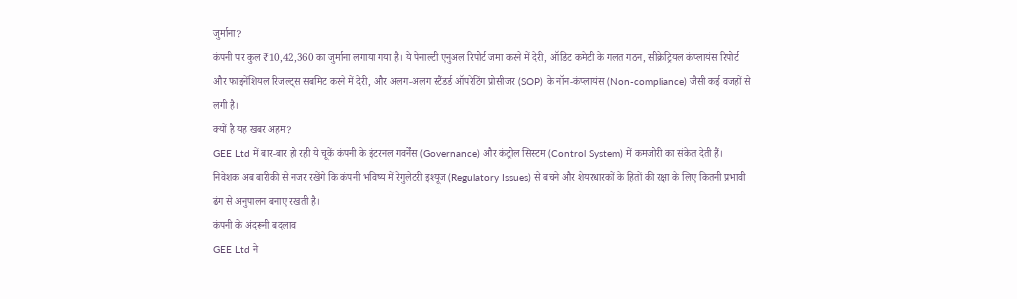जुर्माना?
कंपनी पर कुल ₹10,42,360 का जुर्माना लगाया गया है। ये पेनाल्टी एनुअल रिपोर्ट जमा करने में देरी, ऑडिट कमेटी के गलत गठन, सीक्रेट्रियल कंप्लायंस रिपोर्ट और फाइनेंशियल रिजल्ट्स सबमिट करने में देरी, और अलग-अलग स्टैंडर्ड ऑपरेटिंग प्रोसीजर (SOP) के नॉन-कंप्लायंस (Non-compliance) जैसी कई वजहों से लगी है।
क्यों है यह खबर अहम?
GEE Ltd में बार-बार हो रही ये चूकें कंपनी के इंटरनल गवर्नेंस (Governance) और कंट्रोल सिस्टम (Control System) में कमजोरी का संकेत देती हैं। निवेशक अब बारीकी से नजर रखेंगे कि कंपनी भविष्य में रेगुलेटरी इश्यूज (Regulatory Issues) से बचने और शेयरधारकों के हितों की रक्षा के लिए कितनी प्रभावी ढंग से अनुपालन बनाए रखती है।
कंपनी के अंदरूनी बदलाव
GEE Ltd ने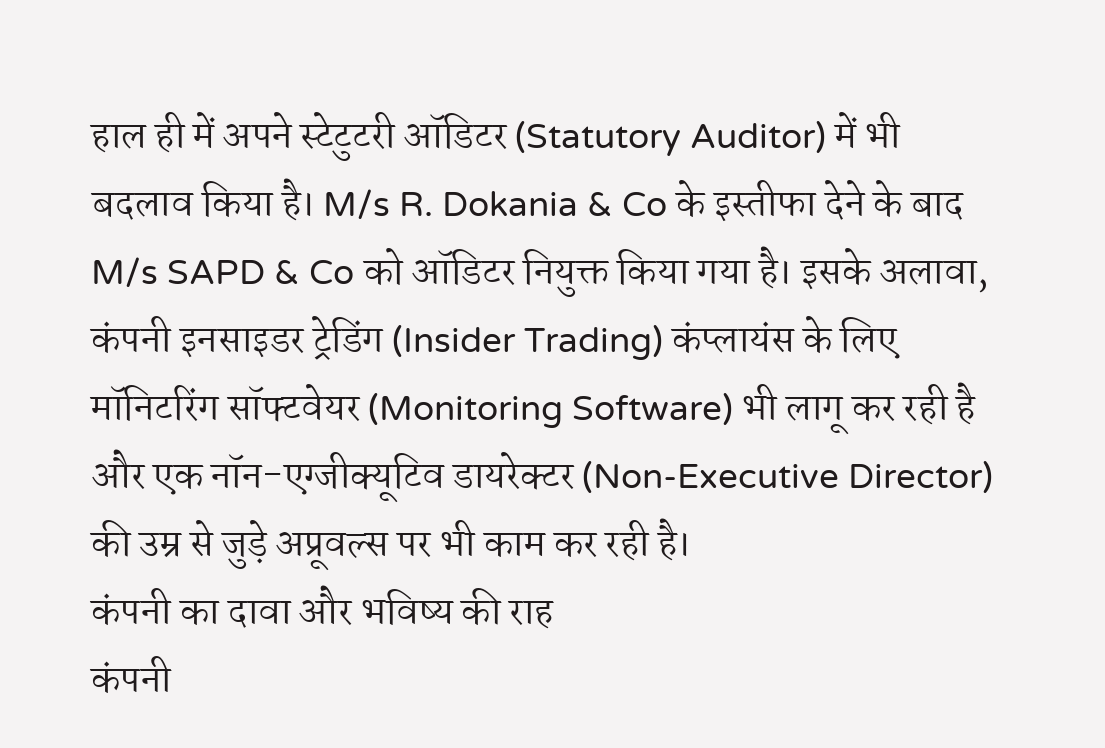हाल ही में अपने स्टेटुटरी ऑडिटर (Statutory Auditor) में भी बदलाव किया है। M/s R. Dokania & Co के इस्तीफा देने के बाद M/s SAPD & Co को ऑडिटर नियुक्त किया गया है। इसके अलावा, कंपनी इनसाइडर ट्रेडिंग (Insider Trading) कंप्लायंस के लिए मॉनिटरिंग सॉफ्टवेयर (Monitoring Software) भी लागू कर रही है और एक नॉन-एग्जीक्यूटिव डायरेक्टर (Non-Executive Director) की उम्र से जुड़े अप्रूवल्स पर भी काम कर रही है।
कंपनी का दावा और भविष्य की राह
कंपनी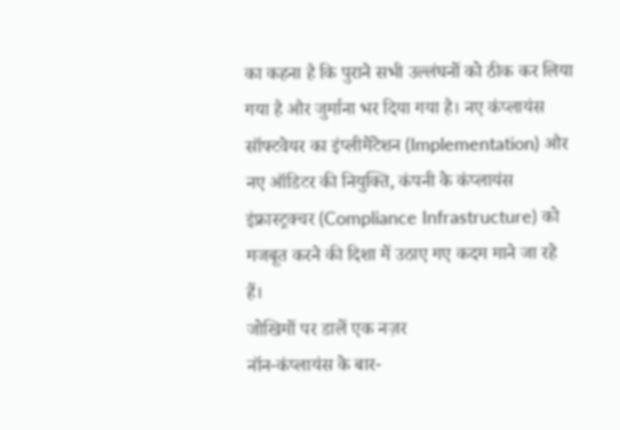का कहना है कि पुराने सभी उल्लंघनों को ठीक कर लिया गया है और जुर्माना भर दिया गया है। नए कंप्लायंस सॉफ्टवेयर का इंप्लीमेंटेशन (Implementation) और नए ऑडिटर की नियुक्ति, कंपनी के कंप्लायंस इंफ्रास्ट्रक्चर (Compliance Infrastructure) को मजबूत करने की दिशा में उठाए गए कदम माने जा रहे हैं।
जोखिमों पर डालें एक नज़र
नॉन-कंप्लायंस के बार-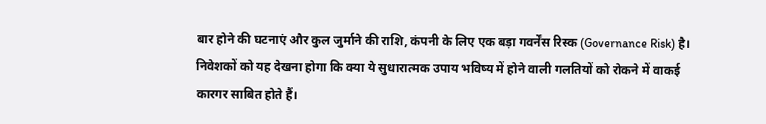बार होने की घटनाएं और कुल जुर्माने की राशि, कंपनी के लिए एक बड़ा गवर्नेंस रिस्क (Governance Risk) है। निवेशकों को यह देखना होगा कि क्या ये सुधारात्मक उपाय भविष्य में होने वाली गलतियों को रोकने में वाकई कारगर साबित होते हैं।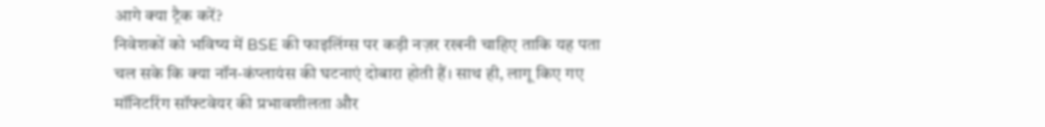आगे क्या ट्रैक करें?
निवेशकों को भविष्य में BSE की फाइलिंग्स पर कड़ी नज़र रखनी चाहिए ताकि यह पता चल सके कि क्या नॉन-कंप्लायंस की घटनाएं दोबारा होती हैं। साथ ही, लागू किए गए मॉनिटरिंग सॉफ्टवेयर की प्रभावशीलता और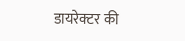डायरेक्टर की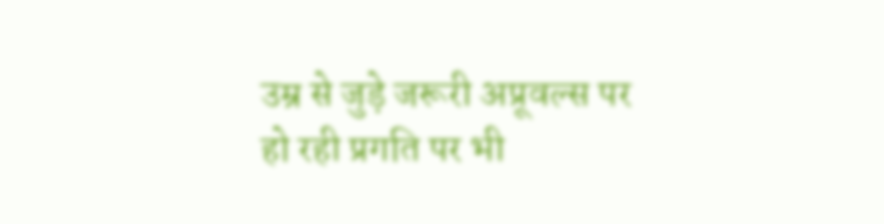उम्र से जुड़े जरूरी अप्रूवल्स पर हो रही प्रगति पर भी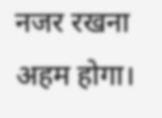नजर रखना अहम होगा।